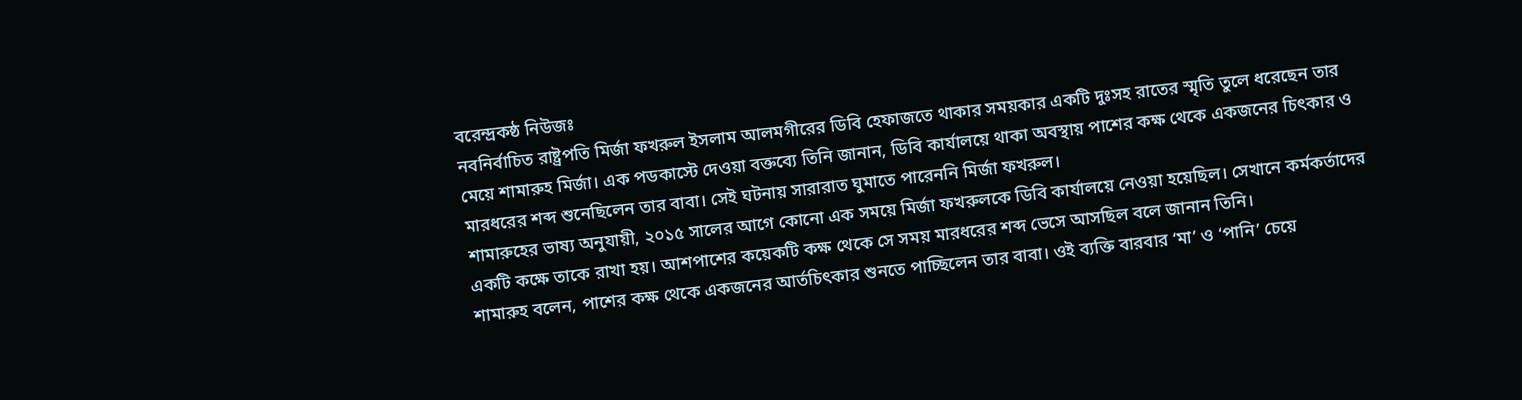বরেন্দ্রকষ্ঠ নিউজঃ
নবনির্বাচিত রাষ্ট্রপতি মির্জা ফখরুল ইসলাম আলমগীরের ডিবি হেফাজতে থাকার সময়কার একটি দুঃসহ রাতের স্মৃতি তুলে ধরেছেন তার মেয়ে শামারুহ মির্জা। এক পডকাস্টে দেওয়া বক্তব্যে তিনি জানান, ডিবি কার্যালয়ে থাকা অবস্থায় পাশের কক্ষ থেকে একজনের চিৎকার ও মারধরের শব্দ শুনেছিলেন তার বাবা। সেই ঘটনায় সারারাত ঘুমাতে পারেননি মির্জা ফখরুল।
শামারুহের ভাষ্য অনুযায়ী, ২০১৫ সালের আগে কোনো এক সময়ে মির্জা ফখরুলকে ডিবি কার্যালয়ে নেওয়া হয়েছিল। সেখানে কর্মকর্তাদের একটি কক্ষে তাকে রাখা হয়। আশপাশের কয়েকটি কক্ষ থেকে সে সময় মারধরের শব্দ ভেসে আসছিল বলে জানান তিনি।
শামারুহ বলেন, পাশের কক্ষ থেকে একজনের আর্তচিৎকার শুনতে পাচ্ছিলেন তার বাবা। ওই ব্যক্তি বারবার ‘মা’ ও ‘পানি’ চেয়ে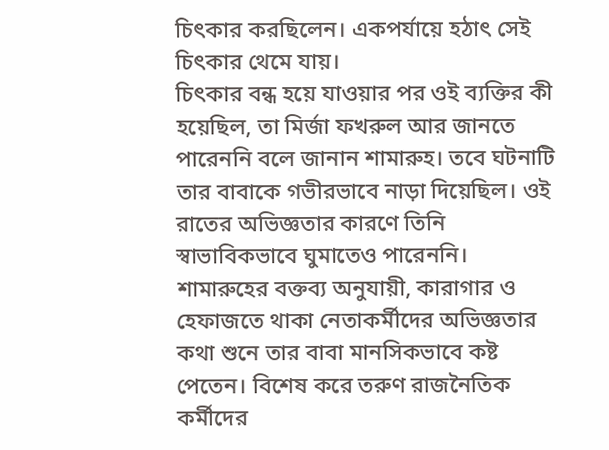চিৎকার করছিলেন। একপর্যায়ে হঠাৎ সেই চিৎকার থেমে যায়।
চিৎকার বন্ধ হয়ে যাওয়ার পর ওই ব্যক্তির কী হয়েছিল, তা মির্জা ফখরুল আর জানতে পারেননি বলে জানান শামারুহ। তবে ঘটনাটি তার বাবাকে গভীরভাবে নাড়া দিয়েছিল। ওই রাতের অভিজ্ঞতার কারণে তিনি স্বাভাবিকভাবে ঘুমাতেও পারেননি।
শামারুহের বক্তব্য অনুযায়ী, কারাগার ও হেফাজতে থাকা নেতাকর্মীদের অভিজ্ঞতার কথা শুনে তার বাবা মানসিকভাবে কষ্ট পেতেন। বিশেষ করে তরুণ রাজনৈতিক কর্মীদের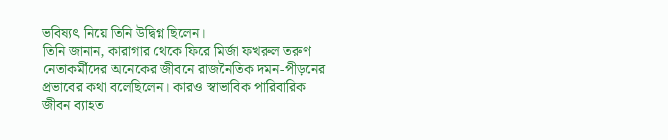ভবিষ্যৎ নিয়ে তিনি উদ্বিগ্ন ছিলেন।
তিনি জানান, কারাগার থেকে ফিরে মির্জা ফখরুল তরুণ নেতাকর্মীদের অনেকের জীবনে রাজনৈতিক দমন-পীড়নের প্রভাবের কথা বলেছিলেন। কারও স্বাভাবিক পারিবারিক জীবন ব্যাহত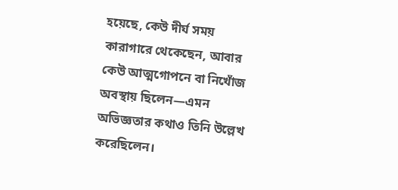হয়েছে, কেউ দীর্ঘ সময় কারাগারে থেকেছেন, আবার কেউ আত্মগোপনে বা নিখোঁজ অবস্থায় ছিলেন—এমন অভিজ্ঞতার কথাও তিনি উল্লেখ করেছিলেন।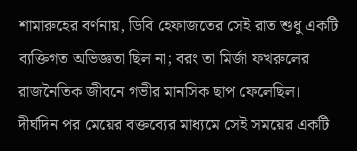শামারুহের বর্ণনায়, ডিবি হেফাজতের সেই রাত শুধু একটি ব্যক্তিগত অভিজ্ঞতা ছিল না; বরং তা মির্জা ফখরুলের রাজনৈতিক জীবনে গভীর মানসিক ছাপ ফেলেছিল। দীর্ঘদিন পর মেয়ের বক্তব্যের মাধ্যমে সেই সময়ের একটি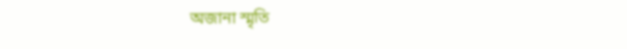অজানা স্মৃতি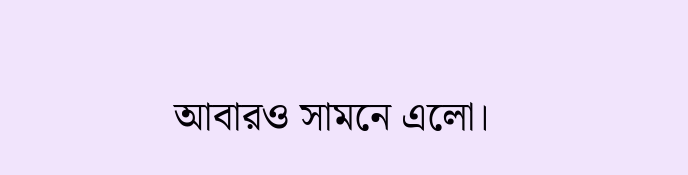আবারও সামনে এলো।